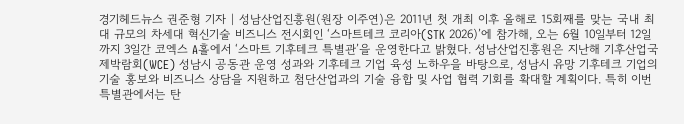경기헤드뉴스 권준형 기자 | 성남산업진흥원(원장 이주연)은 2011년 첫 개최 이후 올해로 15회째를 맞는 국내 최대 규모의 차세대 혁신기술 비즈니스 전시회인 ‘스마트테크 코리아(STK 2026)’에 참가해, 오는 6월 10일부터 12일까지 3일간 코엑스 A홀에서 ‘스마트 기후테크 특별관’을 운영한다고 밝혔다. 성남산업진흥원은 지난해 기후산업국제박람회(WCE) 성남시 공동관 운영 성과와 기후테크 기업 육성 노하우을 바탕으로, 성남시 유망 기후테크 기업의 기술 홍보와 비즈니스 상담을 지원하고 첨단산업과의 기술 융합 및 사업 협력 기회를 확대할 계획이다. 특히 이번 특별관에서는 탄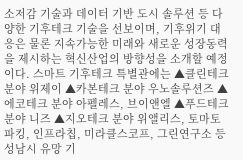소저감 기술과 데이터 기반 도시 솔루션 등 다양한 기후테크 기술을 선보이며, 기후위기 대응은 물론 지속가능한 미래와 새로운 성장동력을 제시하는 혁신산업의 방향성을 소개할 예정이다. 스마트 기후테크 특별관에는 ▲클린테크 분야 위제이 ▲카본테크 분야 우노솔루션즈 ▲에코테크 분야 아펠레스, 브이앤엘 ▲푸드테크 분야 니즈 ▲지오테크 분야 위앨리스, 토마토파킹, 인프라칩, 미라클스코프, 그린연구소 등 성남시 유망 기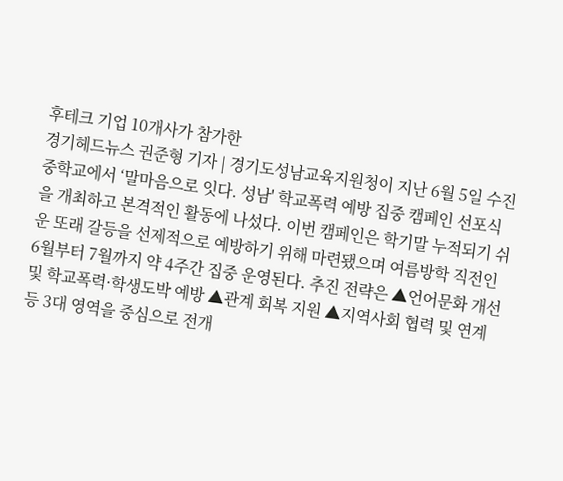후테크 기업 10개사가 참가한
경기헤드뉴스 권준형 기자 | 경기도성남교육지원청이 지난 6월 5일 수진중학교에서 ‘말마음으로 잇다. 성남' 학교폭력 예방 집중 캠페인 선포식을 개최하고 본격적인 활동에 나섰다. 이번 캠페인은 학기말 누적되기 쉬운 또래 갈등을 선제적으로 예방하기 위해 마련됐으며 여름방학 직전인 6월부터 7월까지 약 4주간 집중 운영된다. 추진 전략은 ▲언어문화 개선 및 학교폭력·학생도박 예방 ▲관계 회복 지원 ▲지역사회 협력 및 연계 등 3대 영역을 중심으로 전개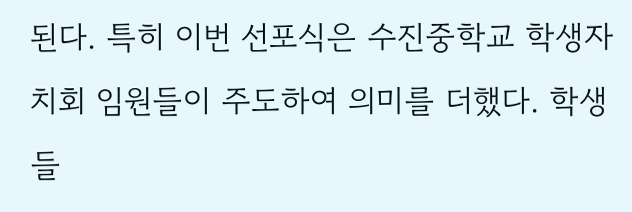된다. 특히 이번 선포식은 수진중학교 학생자치회 임원들이 주도하여 의미를 더했다. 학생들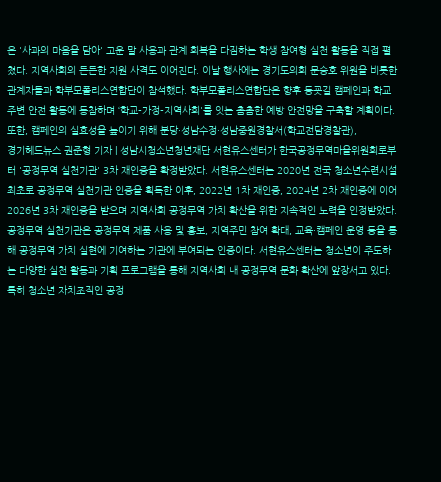은 '사과의 마음을 담아' 고운 말 사용과 관계 회복을 다짐하는 학생 참여형 실천 활동을 직접 펼쳤다. 지역사회의 든든한 지원 사격도 이어진다. 이날 행사에는 경기도의회 문승호 위원을 비롯한 관계자들과 학부모폴리스연합단이 참석했다. 학부모폴리스연합단은 향후 등굣길 캠페인과 학교 주변 안전 활동에 동참하며 ‘학교-가정-지역사회'를 잇는 촘촘한 예방 안전망을 구축할 계획이다. 또한, 캠페인의 실효성을 높이기 위해 분당·성남수정·성남중원경찰서(학교전담경찰관),
경기헤드뉴스 권준형 기자 | 성남시청소년청년재단 서현유스센터가 한국공정무역마을위원회로부터 '공정무역 실천기관' 3차 재인증을 확정받았다. 서현유스센터는 2020년 전국 청소년수련시설 최초로 공정무역 실천기관 인증을 획득한 이후, 2022년 1차 재인증, 2024년 2차 재인증에 이어 2026년 3차 재인증을 받으며 지역사회 공정무역 가치 확산을 위한 지속적인 노력을 인정받았다. 공정무역 실천기관은 공정무역 제품 사용 및 홍보, 지역주민 참여 확대, 교육·캠페인 운영 등을 통해 공정무역 가치 실현에 기여하는 기관에 부여되는 인증이다. 서현유스센터는 청소년이 주도하는 다양한 실천 활동과 기획 프로그램을 통해 지역사회 내 공정무역 문화 확산에 앞장서고 있다. 특히 청소년 자치조직인 공정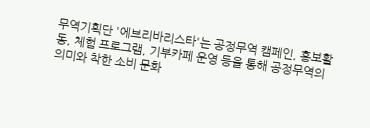무역기획단 '에브리바리스타'는 공정무역 캠페인, 홍보활동, 체험 프로그램, 기부카페 운영 등을 통해 공정무역의 의미와 착한 소비 문화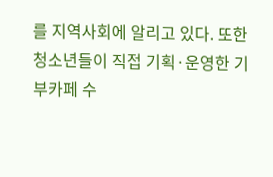를 지역사회에 알리고 있다. 또한 청소년들이 직접 기획·운영한 기부카페 수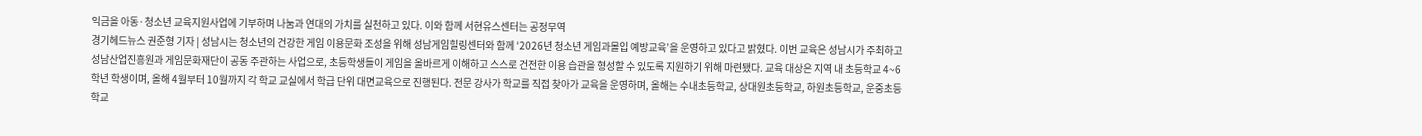익금을 아동·청소년 교육지원사업에 기부하며 나눔과 연대의 가치를 실천하고 있다. 이와 함께 서현유스센터는 공정무역
경기헤드뉴스 권준형 기자 | 성남시는 청소년의 건강한 게임 이용문화 조성을 위해 성남게임힐링센터와 함께 ‘2026년 청소년 게임과몰입 예방교육’을 운영하고 있다고 밝혔다. 이번 교육은 성남시가 주최하고 성남산업진흥원과 게임문화재단이 공동 주관하는 사업으로, 초등학생들이 게임을 올바르게 이해하고 스스로 건전한 이용 습관을 형성할 수 있도록 지원하기 위해 마련됐다. 교육 대상은 지역 내 초등학교 4~6학년 학생이며, 올해 4월부터 10월까지 각 학교 교실에서 학급 단위 대면교육으로 진행된다. 전문 강사가 학교를 직접 찾아가 교육을 운영하며, 올해는 수내초등학교, 상대원초등학교, 하원초등학교, 운중초등학교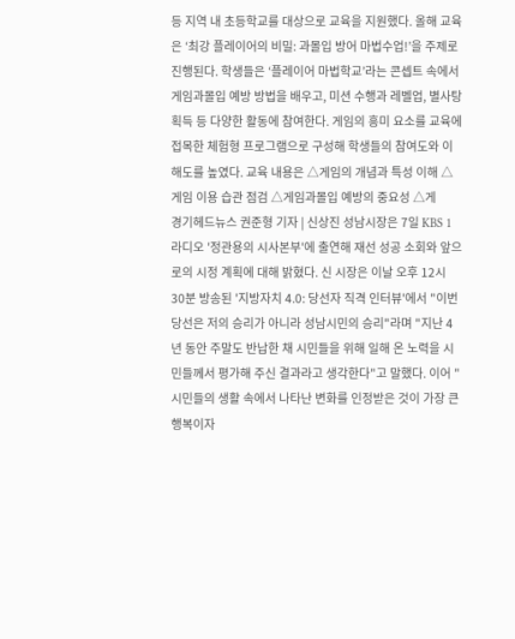등 지역 내 초등학교를 대상으로 교육을 지원했다. 올해 교육은 ‘최강 플레이어의 비밀: 과몰입 방어 마법수업!’을 주제로 진행된다. 학생들은 ‘플레이어 마법학교’라는 콘셉트 속에서 게임과몰입 예방 방법을 배우고, 미션 수행과 레벨업, 별사탕 획득 등 다양한 활동에 참여한다. 게임의 흥미 요소를 교육에 접목한 체험형 프로그램으로 구성해 학생들의 참여도와 이해도를 높였다. 교육 내용은 △게임의 개념과 특성 이해 △게임 이용 습관 점검 △게임과몰입 예방의 중요성 △게
경기헤드뉴스 권준형 기자 | 신상진 성남시장은 7일 KBS 1라디오 '정관용의 시사본부'에 출연해 재선 성공 소회와 앞으로의 시정 계획에 대해 밝혔다. 신 시장은 이날 오후 12시 30분 방송된 '지방자치 4.0: 당선자 직격 인터뷰'에서 "이번 당선은 저의 승리가 아니라 성남시민의 승리"라며 "지난 4년 동안 주말도 반납한 채 시민들을 위해 일해 온 노력을 시민들께서 평가해 주신 결과라고 생각한다"고 말했다. 이어 "시민들의 생활 속에서 나타난 변화를 인정받은 것이 가장 큰 행복이자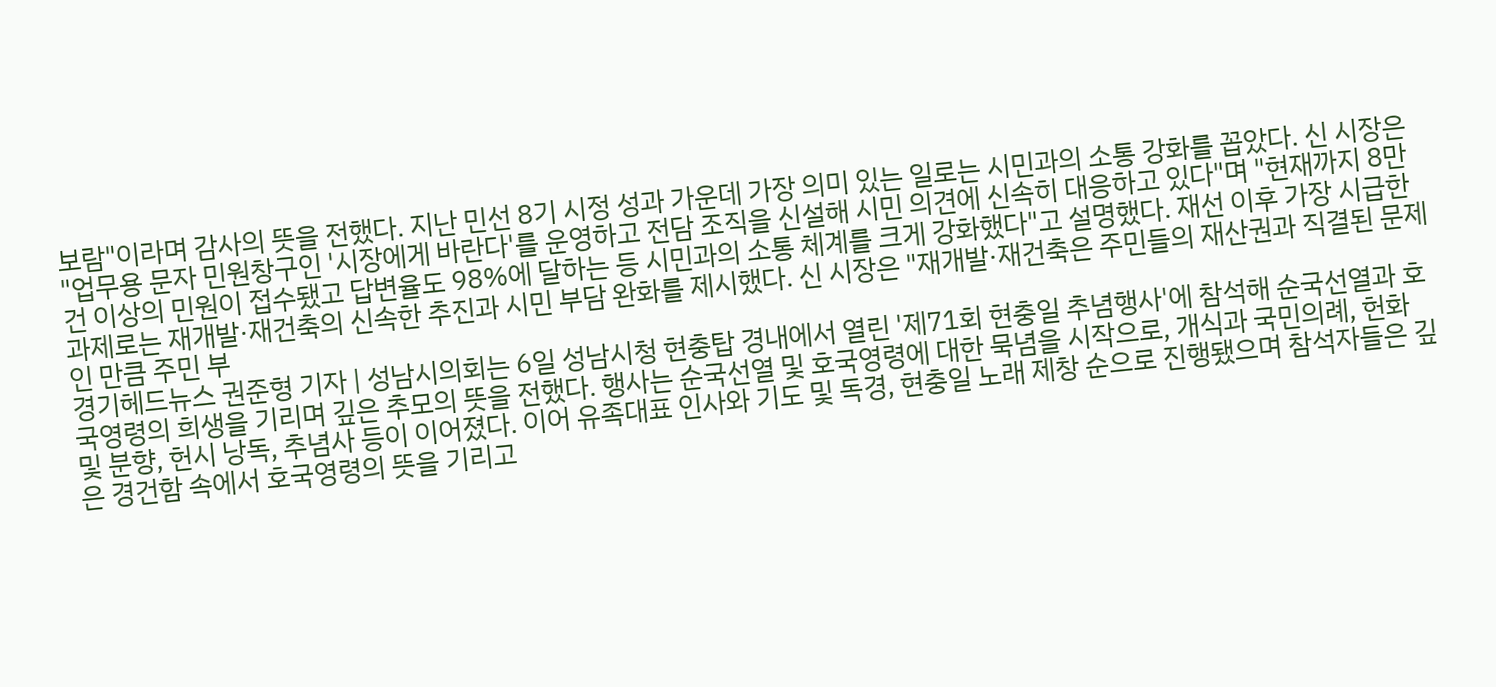보람"이라며 감사의 뜻을 전했다. 지난 민선 8기 시정 성과 가운데 가장 의미 있는 일로는 시민과의 소통 강화를 꼽았다. 신 시장은 "업무용 문자 민원창구인 '시장에게 바란다'를 운영하고 전담 조직을 신설해 시민 의견에 신속히 대응하고 있다"며 "현재까지 8만 건 이상의 민원이 접수됐고 답변율도 98%에 달하는 등 시민과의 소통 체계를 크게 강화했다"고 설명했다. 재선 이후 가장 시급한 과제로는 재개발·재건축의 신속한 추진과 시민 부담 완화를 제시했다. 신 시장은 "재개발·재건축은 주민들의 재산권과 직결된 문제인 만큼 주민 부
경기헤드뉴스 권준형 기자 | 성남시의회는 6일 성남시청 현충탑 경내에서 열린 '제71회 현충일 추념행사'에 참석해 순국선열과 호국영령의 희생을 기리며 깊은 추모의 뜻을 전했다. 행사는 순국선열 및 호국영령에 대한 묵념을 시작으로, 개식과 국민의례, 헌화 및 분향, 헌시 낭독, 추념사 등이 이어졌다. 이어 유족대표 인사와 기도 및 독경, 현충일 노래 제창 순으로 진행됐으며 참석자들은 깊은 경건함 속에서 호국영령의 뜻을 기리고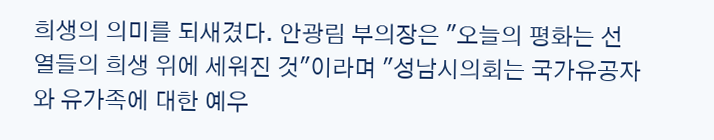희생의 의미를 되새겼다. 안광림 부의장은 "오늘의 평화는 선열들의 희생 위에 세워진 것"이라며 "성남시의회는 국가유공자와 유가족에 대한 예우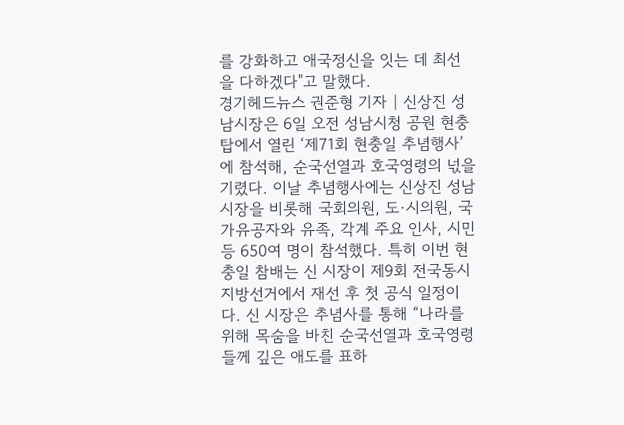를 강화하고 애국정신을 잇는 데 최선을 다하겠다"고 말했다.
경기헤드뉴스 권준형 기자 | 신상진 성남시장은 6일 오전 성남시청 공원 현충탑에서 열린 ‘제71회 현충일 추념행사’에 참석해, 순국선열과 호국영령의 넋을 기렸다. 이날 추념행사에는 신상진 성남시장을 비롯해 국회의원, 도·시의원, 국가유공자와 유족, 각계 주요 인사, 시민 등 650여 명이 참석했다. 특히 이번 현충일 참배는 신 시장이 제9회 전국동시지방선거에서 재선 후 첫 공식 일정이다. 신 시장은 추념사를 통해 “나라를 위해 목숨을 바친 순국선열과 호국영령들께 깊은 애도를 표하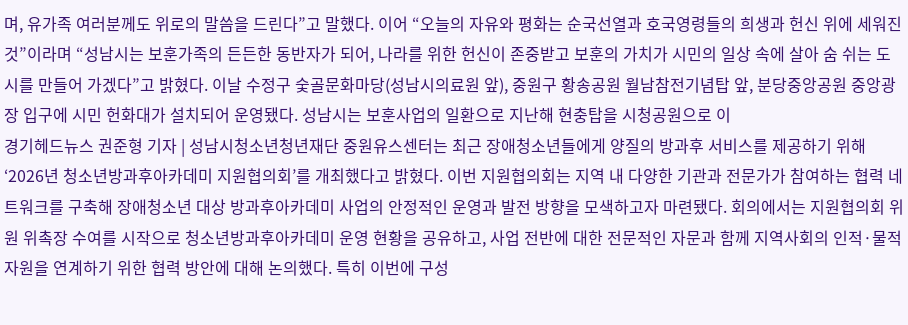며, 유가족 여러분께도 위로의 말씀을 드린다”고 말했다. 이어 “오늘의 자유와 평화는 순국선열과 호국영령들의 희생과 헌신 위에 세워진 것”이라며 “성남시는 보훈가족의 든든한 동반자가 되어, 나라를 위한 헌신이 존중받고 보훈의 가치가 시민의 일상 속에 살아 숨 쉬는 도시를 만들어 가겠다”고 밝혔다. 이날 수정구 숯골문화마당(성남시의료원 앞), 중원구 황송공원 월남참전기념탑 앞, 분당중앙공원 중앙광장 입구에 시민 헌화대가 설치되어 운영됐다. 성남시는 보훈사업의 일환으로 지난해 현충탑을 시청공원으로 이
경기헤드뉴스 권준형 기자 | 성남시청소년청년재단 중원유스센터는 최근 장애청소년들에게 양질의 방과후 서비스를 제공하기 위해 ‘2026년 청소년방과후아카데미 지원협의회’를 개최했다고 밝혔다. 이번 지원협의회는 지역 내 다양한 기관과 전문가가 참여하는 협력 네트워크를 구축해 장애청소년 대상 방과후아카데미 사업의 안정적인 운영과 발전 방향을 모색하고자 마련됐다. 회의에서는 지원협의회 위원 위촉장 수여를 시작으로 청소년방과후아카데미 운영 현황을 공유하고, 사업 전반에 대한 전문적인 자문과 함께 지역사회의 인적·물적 자원을 연계하기 위한 협력 방안에 대해 논의했다. 특히 이번에 구성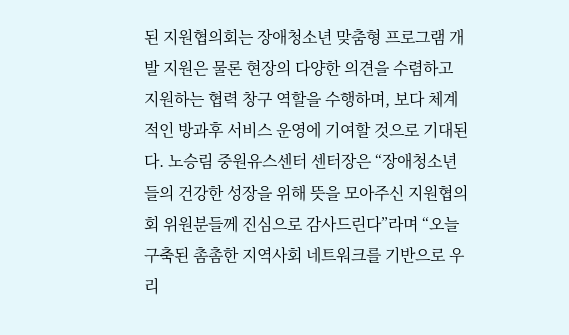된 지원협의회는 장애청소년 맞춤형 프로그램 개발 지원은 물론 현장의 다양한 의견을 수렴하고 지원하는 협력 창구 역할을 수행하며, 보다 체계적인 방과후 서비스 운영에 기여할 것으로 기대된다. 노승림 중원유스센터 센터장은 “장애청소년들의 건강한 성장을 위해 뜻을 모아주신 지원협의회 위원분들께 진심으로 감사드린다”라며 “오늘 구축된 촘촘한 지역사회 네트워크를 기반으로 우리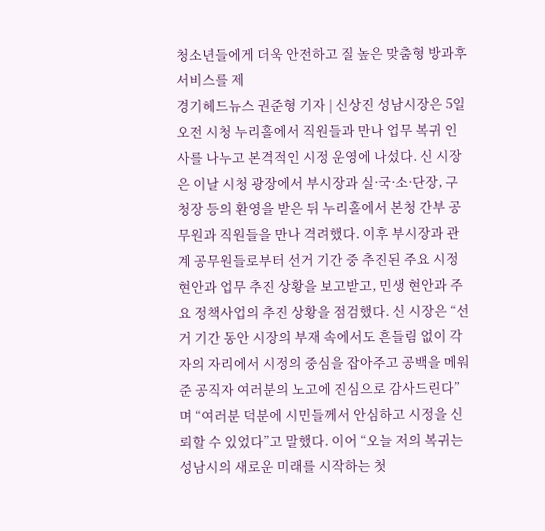청소년들에게 더욱 안전하고 질 높은 맞춤형 방과후 서비스를 제
경기헤드뉴스 권준형 기자 | 신상진 성남시장은 5일 오전 시청 누리홀에서 직원들과 만나 업무 복귀 인사를 나누고 본격적인 시정 운영에 나섰다. 신 시장은 이날 시청 광장에서 부시장과 실·국·소·단장, 구청장 등의 환영을 받은 뒤 누리홀에서 본청 간부 공무원과 직원들을 만나 격려했다. 이후 부시장과 관계 공무원들로부터 선거 기간 중 추진된 주요 시정 현안과 업무 추진 상황을 보고받고, 민생 현안과 주요 정책사업의 추진 상황을 점검했다. 신 시장은 “선거 기간 동안 시장의 부재 속에서도 흔들림 없이 각자의 자리에서 시정의 중심을 잡아주고 공백을 메워준 공직자 여러분의 노고에 진심으로 감사드린다”며 “여러분 덕분에 시민들께서 안심하고 시정을 신뢰할 수 있었다”고 말했다. 이어 “오늘 저의 복귀는 성남시의 새로운 미래를 시작하는 첫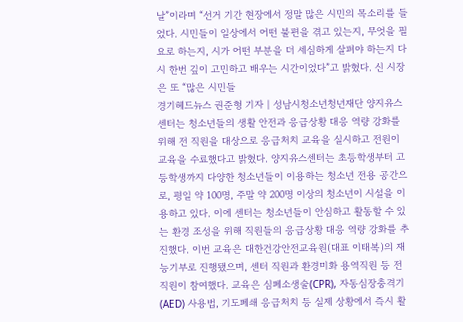날”이라며 “선거 기간 현장에서 정말 많은 시민의 목소리를 들었다. 시민들이 일상에서 어떤 불편을 겪고 있는지, 무엇을 필요로 하는지, 시가 어떤 부분을 더 세심하게 살펴야 하는지 다시 한번 깊이 고민하고 배우는 시간이었다”고 밝혔다. 신 시장은 또 “많은 시민들
경기헤드뉴스 권준형 기자 | 성남시청소년청년재단 양지유스센터는 청소년들의 생활 안전과 응급상황 대응 역량 강화를 위해 전 직원을 대상으로 응급처치 교육을 실시하고 전원이 교육을 수료했다고 밝혔다. 양지유스센터는 초등학생부터 고등학생까지 다양한 청소년들이 이용하는 청소년 전용 공간으로, 평일 약 100명, 주말 약 200명 이상의 청소년이 시설을 이용하고 있다. 이에 센터는 청소년들이 안심하고 활동할 수 있는 환경 조성을 위해 직원들의 응급상황 대응 역량 강화를 추진했다. 이번 교육은 대한건강안전교육원(대표 이태복)의 재능기부로 진행됐으며, 센터 직원과 환경미화 용역직원 등 전 직원이 참여했다. 교육은 심폐소생술(CPR), 자동심장충격기(AED) 사용법, 기도폐쇄 응급처치 등 실제 상황에서 즉시 활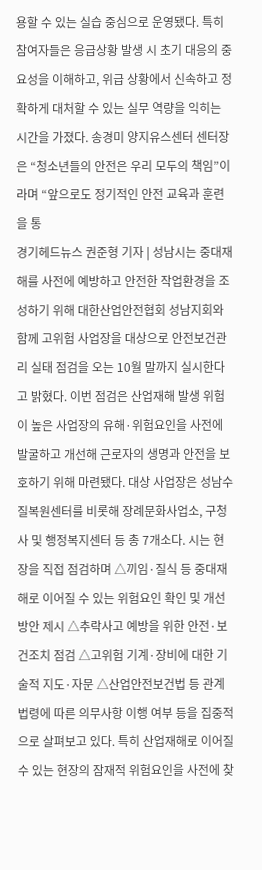용할 수 있는 실습 중심으로 운영됐다. 특히 참여자들은 응급상황 발생 시 초기 대응의 중요성을 이해하고, 위급 상황에서 신속하고 정확하게 대처할 수 있는 실무 역량을 익히는 시간을 가졌다. 송경미 양지유스센터 센터장은 “청소년들의 안전은 우리 모두의 책임”이라며 “앞으로도 정기적인 안전 교육과 훈련을 통
경기헤드뉴스 권준형 기자 | 성남시는 중대재해를 사전에 예방하고 안전한 작업환경을 조성하기 위해 대한산업안전협회 성남지회와 함께 고위험 사업장을 대상으로 안전보건관리 실태 점검을 오는 10월 말까지 실시한다고 밝혔다. 이번 점검은 산업재해 발생 위험이 높은 사업장의 유해·위험요인을 사전에 발굴하고 개선해 근로자의 생명과 안전을 보호하기 위해 마련됐다. 대상 사업장은 성남수질복원센터를 비롯해 장례문화사업소, 구청사 및 행정복지센터 등 총 7개소다. 시는 현장을 직접 점검하며 △끼임·질식 등 중대재해로 이어질 수 있는 위험요인 확인 및 개선방안 제시 △추락사고 예방을 위한 안전·보건조치 점검 △고위험 기계·장비에 대한 기술적 지도·자문 △산업안전보건법 등 관계 법령에 따른 의무사항 이행 여부 등을 집중적으로 살펴보고 있다. 특히 산업재해로 이어질 수 있는 현장의 잠재적 위험요인을 사전에 찾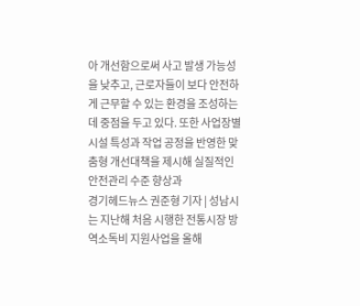아 개선함으로써 사고 발생 가능성을 낮추고, 근로자들이 보다 안전하게 근무할 수 있는 환경을 조성하는 데 중점을 두고 있다. 또한 사업장별 시설 특성과 작업 공정을 반영한 맞춤형 개선대책을 제시해 실질적인 안전관리 수준 향상과
경기헤드뉴스 권준형 기자 | 성남시는 지난해 처음 시행한 전통시장 방역소독비 지원사업을 올해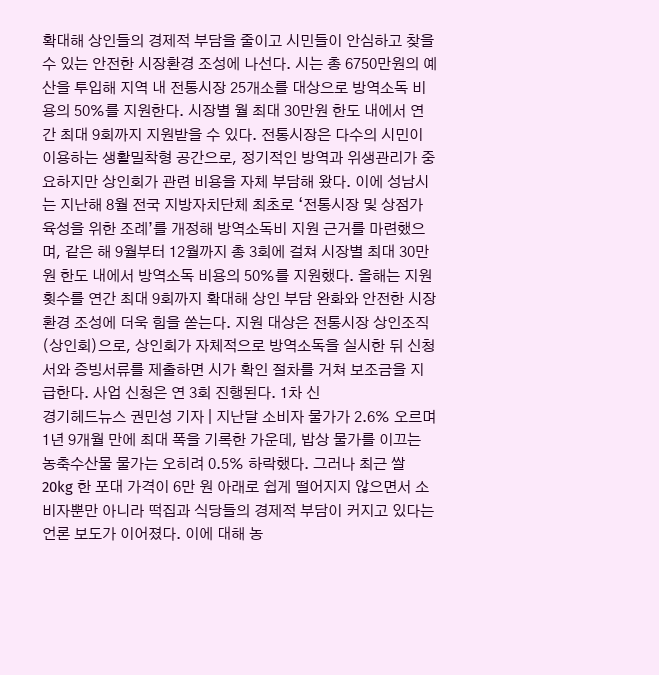확대해 상인들의 경제적 부담을 줄이고 시민들이 안심하고 찾을 수 있는 안전한 시장환경 조성에 나선다. 시는 총 6750만원의 예산을 투입해 지역 내 전통시장 25개소를 대상으로 방역소독 비용의 50%를 지원한다. 시장별 월 최대 30만원 한도 내에서 연간 최대 9회까지 지원받을 수 있다. 전통시장은 다수의 시민이 이용하는 생활밀착형 공간으로, 정기적인 방역과 위생관리가 중요하지만 상인회가 관련 비용을 자체 부담해 왔다. 이에 성남시는 지난해 8월 전국 지방자치단체 최초로 ‘전통시장 및 상점가 육성을 위한 조례’를 개정해 방역소독비 지원 근거를 마련했으며, 같은 해 9월부터 12월까지 총 3회에 걸쳐 시장별 최대 30만원 한도 내에서 방역소독 비용의 50%를 지원했다. 올해는 지원 횟수를 연간 최대 9회까지 확대해 상인 부담 완화와 안전한 시장환경 조성에 더욱 힘을 쏟는다. 지원 대상은 전통시장 상인조직(상인회)으로, 상인회가 자체적으로 방역소독을 실시한 뒤 신청서와 증빙서류를 제출하면 시가 확인 절차를 거쳐 보조금을 지급한다. 사업 신청은 연 3회 진행된다. 1차 신
경기헤드뉴스 권민성 기자 | 지난달 소비자 물가가 2.6% 오르며 1년 9개월 만에 최대 폭을 기록한 가운데, 밥상 물가를 이끄는 농축수산물 물가는 오히려 0.5% 하락했다. 그러나 최근 쌀 20kg 한 포대 가격이 6만 원 아래로 쉽게 떨어지지 않으면서 소비자뿐만 아니라 떡집과 식당들의 경제적 부담이 커지고 있다는 언론 보도가 이어졌다. 이에 대해 농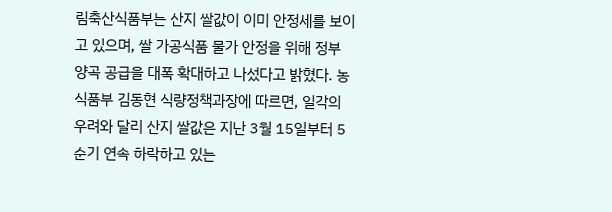림축산식품부는 산지 쌀값이 이미 안정세를 보이고 있으며, 쌀 가공식품 물가 안정을 위해 정부 양곡 공급을 대폭 확대하고 나섰다고 밝혔다. 농식품부 김동현 식량정책과장에 따르면, 일각의 우려와 달리 산지 쌀값은 지난 3월 15일부터 5순기 연속 하락하고 있는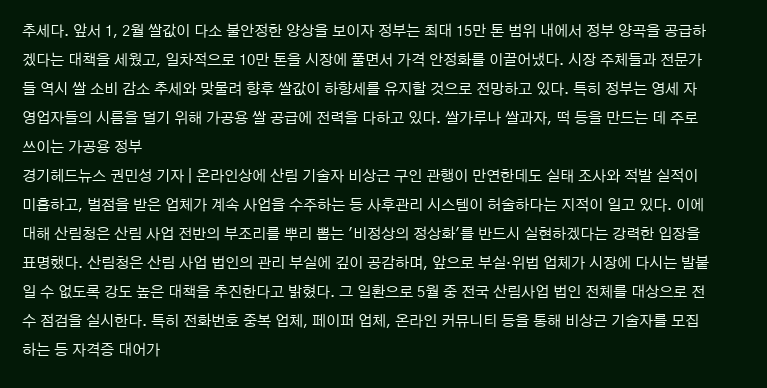추세다. 앞서 1, 2월 쌀값이 다소 불안정한 양상을 보이자 정부는 최대 15만 톤 범위 내에서 정부 양곡을 공급하겠다는 대책을 세웠고, 일차적으로 10만 톤을 시장에 풀면서 가격 안정화를 이끌어냈다. 시장 주체들과 전문가들 역시 쌀 소비 감소 추세와 맞물려 향후 쌀값이 하향세를 유지할 것으로 전망하고 있다. 특히 정부는 영세 자영업자들의 시름을 덜기 위해 가공용 쌀 공급에 전력을 다하고 있다. 쌀가루나 쌀과자, 떡 등을 만드는 데 주로 쓰이는 가공용 정부
경기헤드뉴스 권민성 기자 | 온라인상에 산림 기술자 비상근 구인 관행이 만연한데도 실태 조사와 적발 실적이 미흡하고, 벌점을 받은 업체가 계속 사업을 수주하는 등 사후관리 시스템이 허술하다는 지적이 일고 있다. 이에 대해 산림청은 산림 사업 전반의 부조리를 뿌리 뽑는 '비정상의 정상화'를 반드시 실현하겠다는 강력한 입장을 표명했다. 산림청은 산림 사업 법인의 관리 부실에 깊이 공감하며, 앞으로 부실·위법 업체가 시장에 다시는 발붙일 수 없도록 강도 높은 대책을 추진한다고 밝혔다. 그 일환으로 5월 중 전국 산림사업 법인 전체를 대상으로 전수 점검을 실시한다. 특히 전화번호 중복 업체, 페이퍼 업체, 온라인 커뮤니티 등을 통해 비상근 기술자를 모집하는 등 자격증 대어가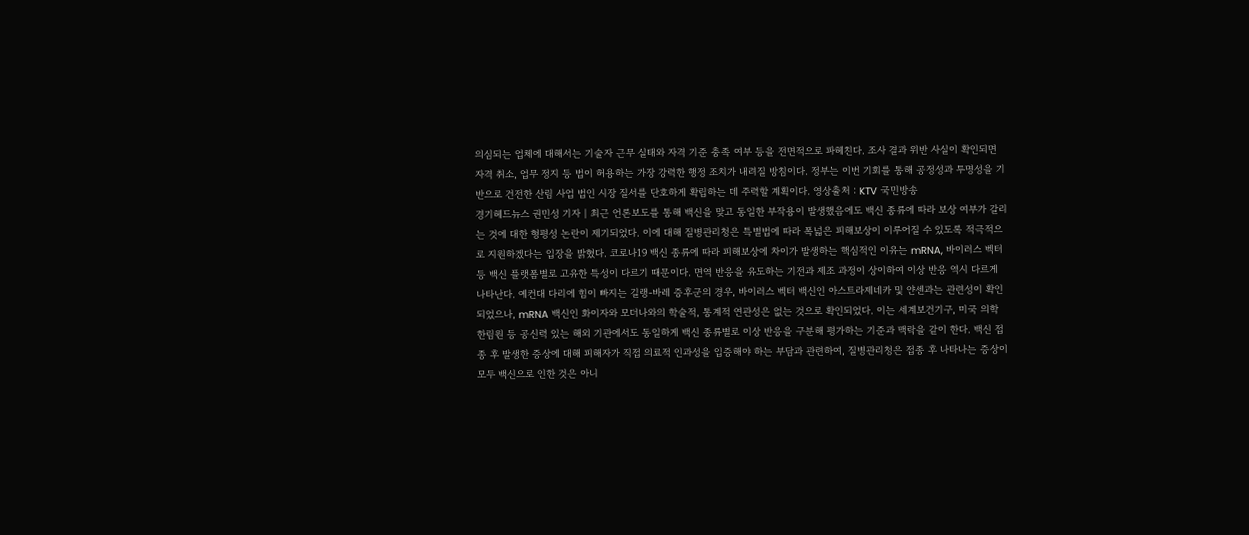의심되는 업체에 대해서는 기술자 근무 실태와 자격 기준 충족 여부 등을 전면적으로 파헤친다. 조사 결과 위반 사실이 확인되면 자격 취소, 업무 정지 등 법이 허용하는 가장 강력한 행정 조치가 내려질 방침이다. 정부는 이번 기회를 통해 공정성과 투명성을 기반으로 건전한 산림 사업 법인 시장 질서를 단호하게 확립하는 데 주력할 계획이다. 영상출처 : KTV 국민방송
경기헤드뉴스 권민성 기자 | 최근 언론보도를 통해 백신을 맞고 동일한 부작용이 발생했음에도 백신 종류에 따라 보상 여부가 갈리는 것에 대한 형평성 논란이 제기되었다. 이에 대해 질병관리청은 특별법에 따라 폭넓은 피해보상이 이루어질 수 있도록 적극적으로 지원하겠다는 입장을 밝혔다. 코로나19 백신 종류에 따라 피해보상에 차이가 발생하는 핵심적인 이유는 mRNA, 바이러스 벡터 등 백신 플랫폼별로 고유한 특성이 다르기 때문이다. 면역 반응을 유도하는 기전과 제조 과정이 상이하여 이상 반응 역시 다르게 나타난다. 예컨대 다리에 힘이 빠지는 길랭-바레 증후군의 경우, 바이러스 벡터 백신인 아스트라제네카 및 얀센과는 관련성이 확인되었으나, mRNA 백신인 화이자와 모더나와의 학술적, 통계적 연관성은 없는 것으로 확인되었다. 이는 세계보건기구, 미국 의학 한림원 등 공신력 있는 해외 기관에서도 동일하게 백신 종류별로 이상 반응을 구분해 평가하는 기준과 맥락을 같이 한다. 백신 접종 후 발생한 증상에 대해 피해자가 직접 의료적 인과성을 입증해야 하는 부담과 관련하여, 질병관리청은 접종 후 나타나는 증상이 모두 백신으로 인한 것은 아니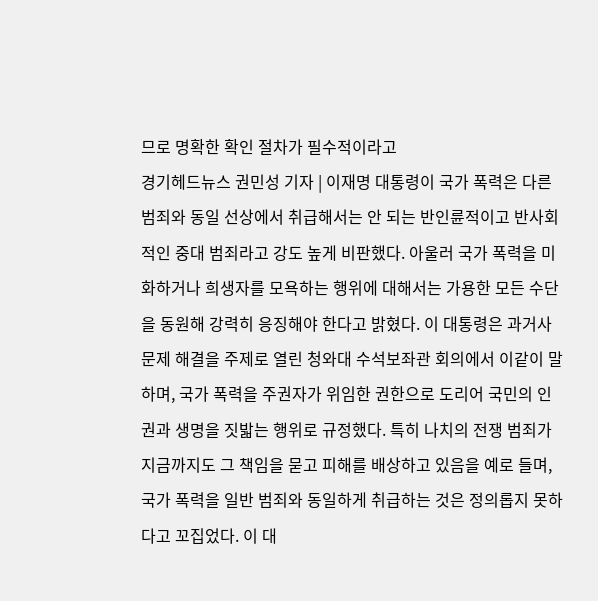므로 명확한 확인 절차가 필수적이라고
경기헤드뉴스 권민성 기자 | 이재명 대통령이 국가 폭력은 다른 범죄와 동일 선상에서 취급해서는 안 되는 반인륜적이고 반사회적인 중대 범죄라고 강도 높게 비판했다. 아울러 국가 폭력을 미화하거나 희생자를 모욕하는 행위에 대해서는 가용한 모든 수단을 동원해 강력히 응징해야 한다고 밝혔다. 이 대통령은 과거사 문제 해결을 주제로 열린 청와대 수석보좌관 회의에서 이같이 말하며, 국가 폭력을 주권자가 위임한 권한으로 도리어 국민의 인권과 생명을 짓밟는 행위로 규정했다. 특히 나치의 전쟁 범죄가 지금까지도 그 책임을 묻고 피해를 배상하고 있음을 예로 들며, 국가 폭력을 일반 범죄와 동일하게 취급하는 것은 정의롭지 못하다고 꼬집었다. 이 대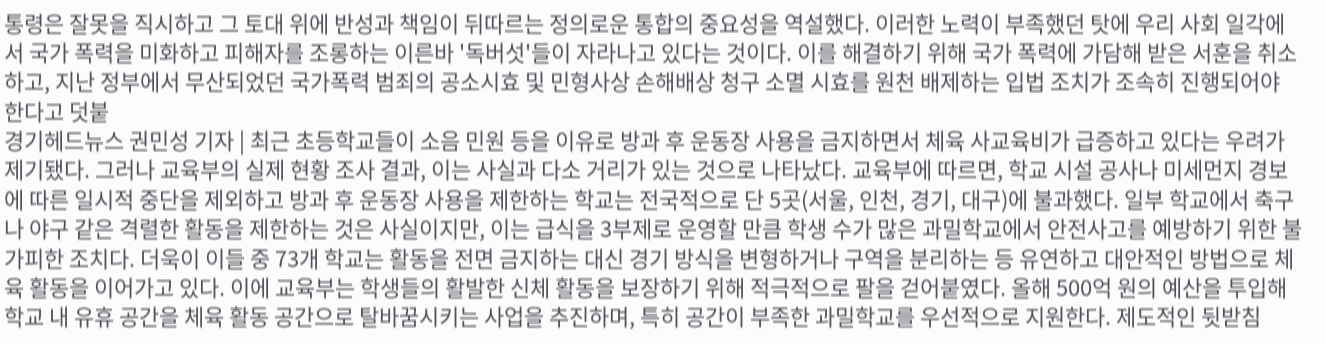통령은 잘못을 직시하고 그 토대 위에 반성과 책임이 뒤따르는 정의로운 통합의 중요성을 역설했다. 이러한 노력이 부족했던 탓에 우리 사회 일각에서 국가 폭력을 미화하고 피해자를 조롱하는 이른바 '독버섯'들이 자라나고 있다는 것이다. 이를 해결하기 위해 국가 폭력에 가담해 받은 서훈을 취소하고, 지난 정부에서 무산되었던 국가폭력 범죄의 공소시효 및 민형사상 손해배상 청구 소멸 시효를 원천 배제하는 입법 조치가 조속히 진행되어야 한다고 덧붙
경기헤드뉴스 권민성 기자 | 최근 초등학교들이 소음 민원 등을 이유로 방과 후 운동장 사용을 금지하면서 체육 사교육비가 급증하고 있다는 우려가 제기됐다. 그러나 교육부의 실제 현황 조사 결과, 이는 사실과 다소 거리가 있는 것으로 나타났다. 교육부에 따르면, 학교 시설 공사나 미세먼지 경보에 따른 일시적 중단을 제외하고 방과 후 운동장 사용을 제한하는 학교는 전국적으로 단 5곳(서울, 인천, 경기, 대구)에 불과했다. 일부 학교에서 축구나 야구 같은 격렬한 활동을 제한하는 것은 사실이지만, 이는 급식을 3부제로 운영할 만큼 학생 수가 많은 과밀학교에서 안전사고를 예방하기 위한 불가피한 조치다. 더욱이 이들 중 73개 학교는 활동을 전면 금지하는 대신 경기 방식을 변형하거나 구역을 분리하는 등 유연하고 대안적인 방법으로 체육 활동을 이어가고 있다. 이에 교육부는 학생들의 활발한 신체 활동을 보장하기 위해 적극적으로 팔을 걷어붙였다. 올해 500억 원의 예산을 투입해 학교 내 유휴 공간을 체육 활동 공간으로 탈바꿈시키는 사업을 추진하며, 특히 공간이 부족한 과밀학교를 우선적으로 지원한다. 제도적인 뒷받침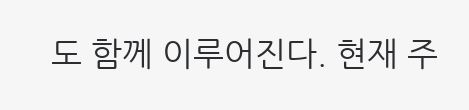도 함께 이루어진다. 현재 주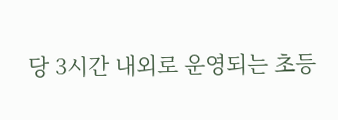당 3시간 내외로 운영되는 초등